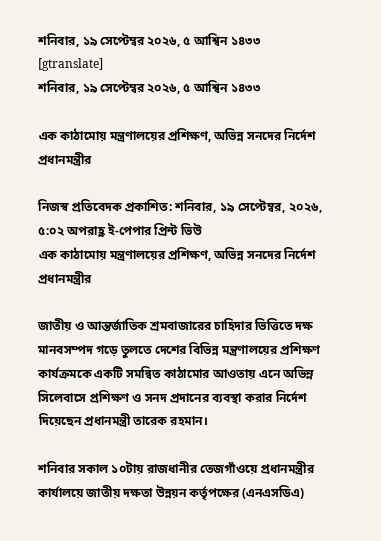শনিবার, ১৯ সেপ্টেম্বর ২০২৬, ৫ আশ্বিন ১৪৩৩
[gtranslate]
শনিবার, ১৯ সেপ্টেম্বর ২০২৬, ৫ আশ্বিন ১৪৩৩

এক কাঠামোয় মন্ত্রণালয়ের প্রশিক্ষণ, অভিন্ন সনদের নির্দেশ প্রধানমন্ত্রীর

নিজস্ব প্রতিবেদক প্রকাশিত: শনিবার, ১৯ সেপ্টেম্বর, ২০২৬, ৫:০২ অপরাহ্ণ ই-পেপার প্রিন্ট ভিউ
এক কাঠামোয় মন্ত্রণালয়ের প্রশিক্ষণ, অভিন্ন সনদের নির্দেশ প্রধানমন্ত্রীর

জাতীয় ও আন্তর্জাতিক শ্রমবাজারের চাহিদার ভিত্তিতে দক্ষ মানবসম্পদ গড়ে তুলতে দেশের বিভিন্ন মন্ত্রণালয়ের প্রশিক্ষণ কার্যক্রমকে একটি সমন্বিত কাঠামোর আওতায় এনে অভিন্ন সিলেবাসে প্রশিক্ষণ ও সনদ প্রদানের ব্যবস্থা করার নির্দেশ দিয়েছেন প্রধানমন্ত্রী তারেক রহমান।

শনিবার সকাল ১০টায় রাজধানীর তেজগাঁওয়ে প্রধানমন্ত্রীর কার্যালয়ে জাতীয় দক্ষতা উন্নয়ন কর্তৃপক্ষের (এনএসডিএ)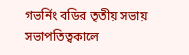গভর্নিং বডির তৃতীয় সভায় সভাপতিত্বকালে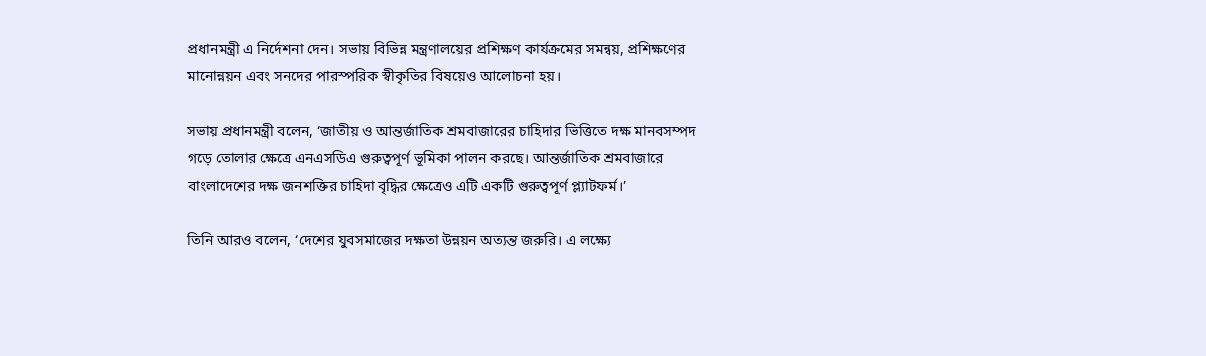প্রধানমন্ত্রী এ নির্দেশনা দেন। সভায় বিভিন্ন মন্ত্রণালয়ের প্রশিক্ষণ কার্যক্রমের সমন্বয়, প্রশিক্ষণের মানোন্নয়ন এবং সনদের পারস্পরিক স্বীকৃতির বিষয়েও আলোচনা হয়।

সভায় প্রধানমন্ত্রী বলেন, ‘জাতীয় ও আন্তর্জাতিক শ্রমবাজারের চাহিদার ভিত্তিতে দক্ষ মানবসম্পদ গড়ে তোলার ক্ষেত্রে এনএসডিএ গুরুত্বপূর্ণ ভূমিকা পালন করছে। আন্তর্জাতিক শ্রমবাজারে বাংলাদেশের দক্ষ জনশক্তির চাহিদা বৃদ্ধির ক্ষেত্রেও এটি একটি গুরুত্বপূর্ণ প্ল্যাটফর্ম।’

তিনি আরও বলেন, ‘দেশের যুবসমাজের দক্ষতা উন্নয়ন অত্যন্ত জরুরি। এ লক্ষ্যে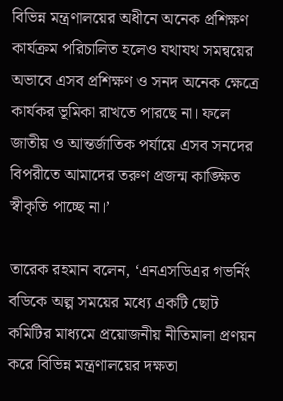বিভিন্ন মন্ত্রণালয়ের অধীনে অনেক প্রশিক্ষণ কার্যক্রম পরিচালিত হলেও যথাযথ সমন্বয়ের অভাবে এসব প্রশিক্ষণ ও সনদ অনেক ক্ষেত্রে কার্যকর ভূমিকা রাখতে পারছে না। ফলে জাতীয় ও আন্তর্জাতিক পর্যায়ে এসব সনদের বিপরীতে আমাদের তরুণ প্রজন্ম কাঙ্ক্ষিত স্বীকৃতি পাচ্ছে না।’

তারেক রহমান বলেন, ‘এনএসডিএর গভর্নিং বডিকে অল্প সময়ের মধ্যে একটি ছোট কমিটির মাধ্যমে প্রয়োজনীয় নীতিমালা প্রণয়ন করে বিভিন্ন মন্ত্রণালয়ের দক্ষতা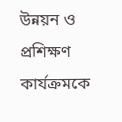উন্নয়ন ও প্রশিক্ষণ কার্যক্রমকে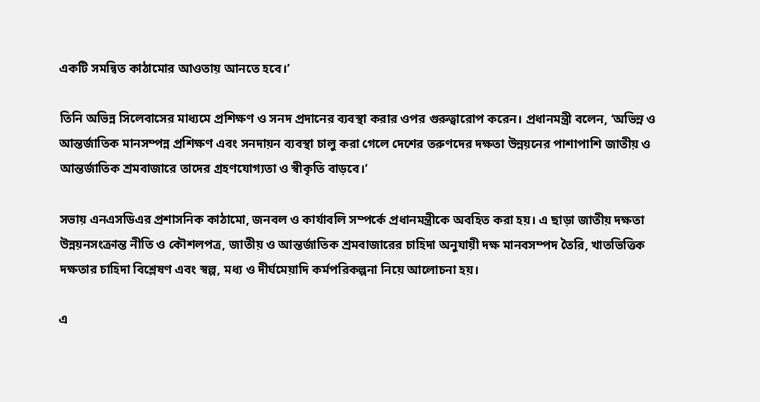একটি সমন্বিত কাঠামোর আওতায় আনতে হবে।’

তিনি অভিন্ন সিলেবাসের মাধ্যমে প্রশিক্ষণ ও সনদ প্রদানের ব্যবস্থা করার ওপর গুরুত্বারোপ করেন। প্রধানমন্ত্রী বলেন, ‘অভিন্ন ও আন্তর্জাতিক মানসম্পন্ন প্রশিক্ষণ এবং সনদায়ন ব্যবস্থা চালু করা গেলে দেশের তরুণদের দক্ষতা উন্নয়নের পাশাপাশি জাতীয় ও আন্তর্জাতিক শ্রমবাজারে তাদের গ্রহণযোগ্যতা ও স্বীকৃতি বাড়বে।’

সভায় এনএসডিএর প্রশাসনিক কাঠামো, জনবল ও কার্যাবলি সম্পর্কে প্রধানমন্ত্রীকে অবহিত করা হয়। এ ছাড়া জাতীয় দক্ষতা উন্নয়নসংক্রান্ত নীতি ও কৌশলপত্র, জাতীয় ও আন্তর্জাতিক শ্রমবাজারের চাহিদা অনুযায়ী দক্ষ মানবসম্পদ তৈরি, খাতভিত্তিক দক্ষতার চাহিদা বিশ্লেষণ এবং স্বল্প, মধ্য ও দীর্ঘমেয়াদি কর্মপরিকল্পনা নিয়ে আলোচনা হয়।

এ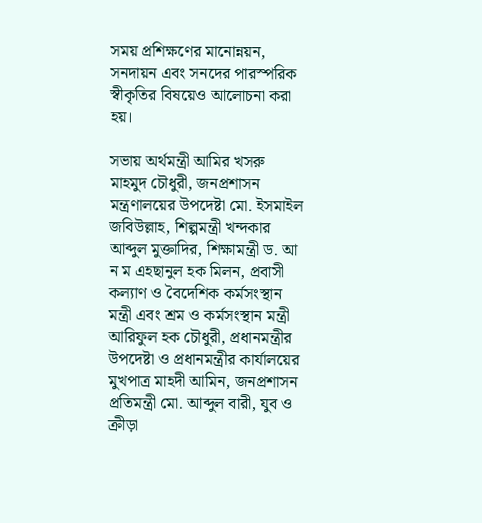সময় প্রশিক্ষণের মানোন্নয়ন, সনদায়ন এবং সনদের পারস্পরিক স্বীকৃতির বিষয়েও আলোচনা করা হয়।

সভায় অর্থমন্ত্রী আমির খসরু মাহমুদ চৌধুরী, জনপ্রশাসন মন্ত্রণালয়ের উপদেষ্টা মো. ইসমাইল জবিউল্লাহ, শিল্পমন্ত্রী খন্দকার আব্দুল মুক্তাদির, শিক্ষামন্ত্রী ড. আ ন ম এহছানুল হক মিলন, প্রবাসী কল্যাণ ও বৈদেশিক কর্মসংস্থান মন্ত্রী এবং শ্রম ও কর্মসংস্থান মন্ত্রী আরিফুল হক চৌধুরী, প্রধানমন্ত্রীর উপদেষ্টা ও প্রধানমন্ত্রীর কার্যালয়ের মুখপাত্র মাহদী আমিন, জনপ্রশাসন প্রতিমন্ত্রী মো. আব্দুল বারী, যুব ও ক্রীড়া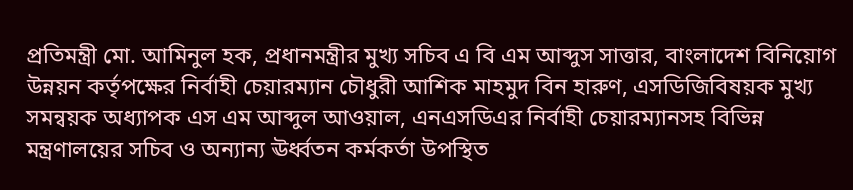প্রতিমন্ত্রী মো. আমিনুল হক, প্রধানমন্ত্রীর মুখ্য সচিব এ বি এম আব্দুস সাত্তার, বাংলাদেশ বিনিয়োগ উন্নয়ন কর্তৃপক্ষের নির্বাহী চেয়ারম্যান চৌধুরী আশিক মাহমুদ বিন হারুণ, এসডিজিবিষয়ক মুখ্য সমন্বয়ক অধ্যাপক এস এম আব্দুল আওয়াল, এনএসডিএর নির্বাহী চেয়ারম্যানসহ বিভিন্ন মন্ত্রণালয়ের সচিব ও অন্যান্য ঊর্ধ্বতন কর্মকর্তা উপস্থিত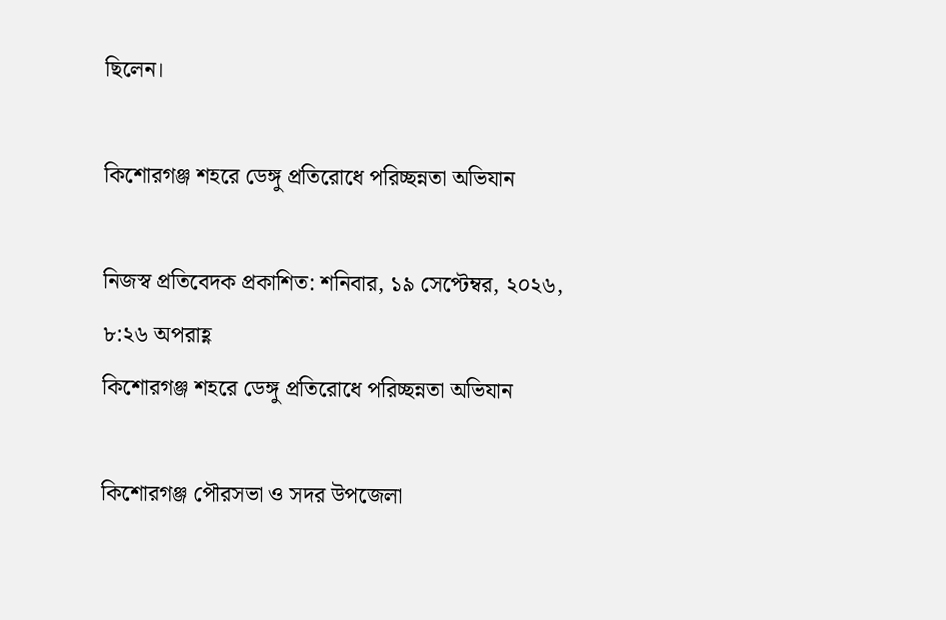ছিলেন।

কিশোরগঞ্জ শহরে ডেঙ্গু প্রতিরোধে পরিচ্ছন্নতা অভিযান

নিজস্ব প্রতিবেদক প্রকাশিত: শনিবার, ১৯ সেপ্টেম্বর, ২০২৬, ৮:২৬ অপরাহ্ণ
কিশোরগঞ্জ শহরে ডেঙ্গু প্রতিরোধে পরিচ্ছন্নতা অভিযান

কিশোরগঞ্জ পৌরসভা ও সদর উপজেলা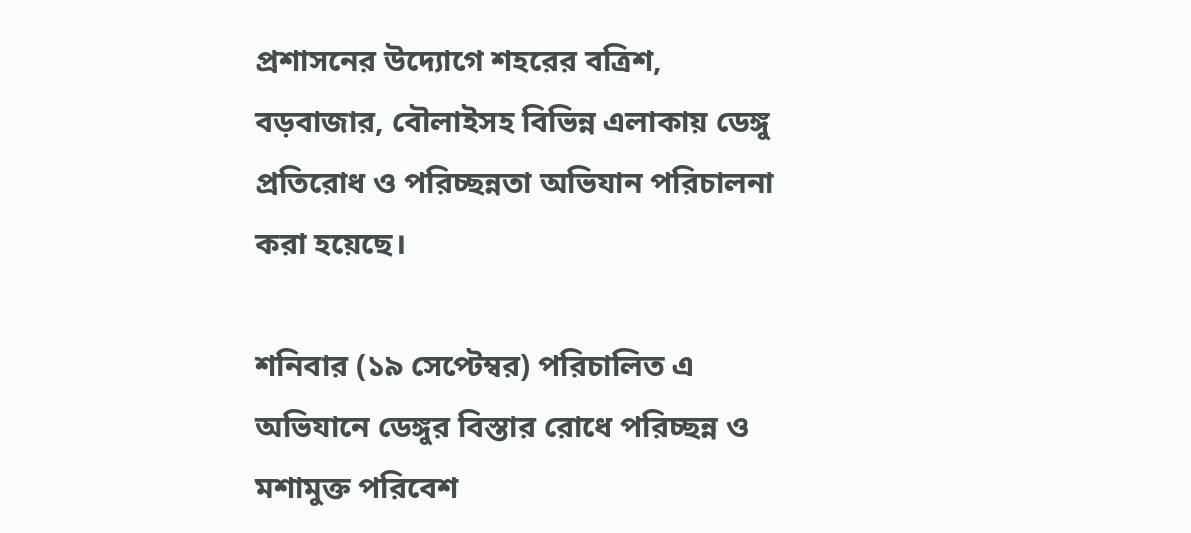প্রশাসনের উদ্যোগে শহরের বত্রিশ, বড়বাজার, বৌলাইসহ বিভিন্ন এলাকায় ডেঙ্গু প্রতিরোধ ও পরিচ্ছন্নতা অভিযান পরিচালনা করা হয়েছে।

শনিবার (১৯ সেপ্টেম্বর) পরিচালিত এ অভিযানে ডেঙ্গুর বিস্তার রোধে পরিচ্ছন্ন ও মশামুক্ত পরিবেশ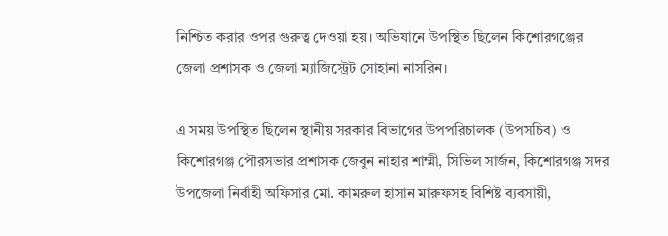নিশ্চিত করার ওপর গুরুত্ব দেওয়া হয়। অভিযানে উপস্থিত ছিলেন কিশোরগঞ্জের জেলা প্রশাসক ও জেলা ম্যাজিস্ট্রেট সোহানা নাসরিন।

এ সময় উপস্থিত ছিলেন স্থানীয় সরকার বিভাগের উপপরিচালক (উপসচিব) ও কিশোরগঞ্জ পৌরসভার প্রশাসক জেবুন নাহার শাম্মী, সিভিল সার্জন, কিশোরগঞ্জ সদর উপজেলা নির্বাহী অফিসার মো. কামরুল হাসান মারুফসহ বিশিষ্ট ব্যবসায়ী,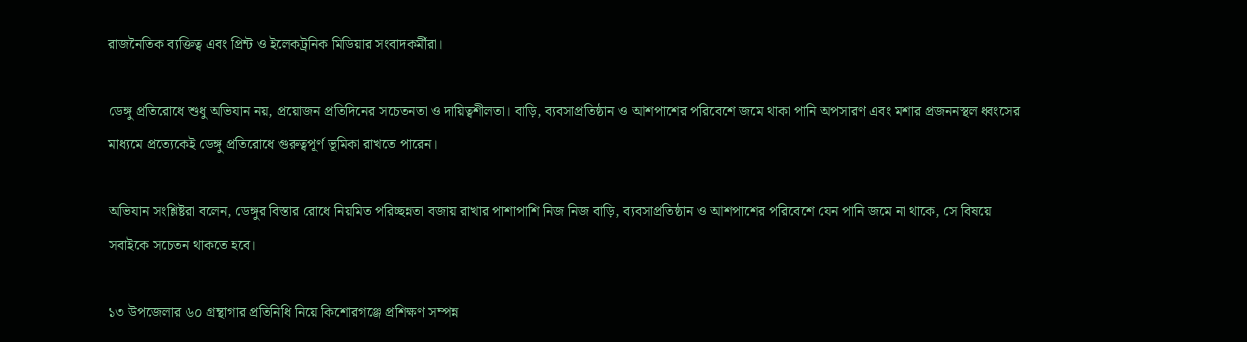রাজনৈতিক ব্যক্তিত্ব এবং প্রিন্ট ও ইলেকট্রনিক মিডিয়ার সংবাদকর্মীরা।

ডেঙ্গু প্রতিরোধে শুধু অভিযান নয়, প্রয়োজন প্রতিদিনের সচেতনতা ও দায়িত্বশীলতা। বাড়ি, ব্যবসাপ্রতিষ্ঠান ও আশপাশের পরিবেশে জমে থাকা পানি অপসারণ এবং মশার প্রজননস্থল ধ্বংসের মাধ্যমে প্রত্যেকেই ডেঙ্গু প্রতিরোধে গুরুত্বপূর্ণ ভূমিকা রাখতে পারেন।

অভিযান সংশ্লিষ্টরা বলেন, ডেঙ্গুর বিস্তার রোধে নিয়মিত পরিচ্ছন্নতা বজায় রাখার পাশাপাশি নিজ নিজ বাড়ি, ব্যবসাপ্রতিষ্ঠান ও আশপাশের পরিবেশে যেন পানি জমে না থাকে, সে বিষয়ে সবাইকে সচেতন থাকতে হবে।

১৩ উপজেলার ৬০ গ্রন্থাগার প্রতিনিধি নিয়ে কিশোরগঞ্জে প্রশিক্ষণ সম্পন্ন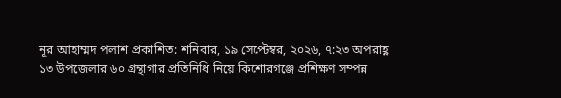নূর আহাম্মদ পলাশ প্রকাশিত: শনিবার, ১৯ সেপ্টেম্বর, ২০২৬, ৭:২৩ অপরাহ্ণ
১৩ উপজেলার ৬০ গ্রন্থাগার প্রতিনিধি নিয়ে কিশোরগঞ্জে প্রশিক্ষণ সম্পন্ন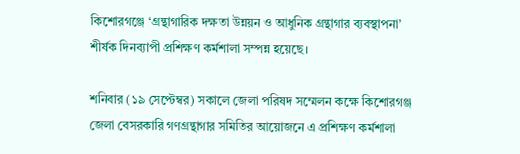কিশোরগঞ্জে ‘গ্রন্থাগারিক দক্ষতা উন্নয়ন ও আধুনিক গ্রন্থাগার ব্যবস্থাপনা’ শীর্ষক দিনব্যাপী প্রশিক্ষণ কর্মশালা সম্পন্ন হয়েছে।

শনিবার (১৯ সেপ্টেম্বর) সকালে জেলা পরিষদ সম্মেলন কক্ষে কিশোরগঞ্জ জেলা বেসরকারি গণগ্রন্থাগার সমিতির আয়োজনে এ প্রশিক্ষণ কর্মশালা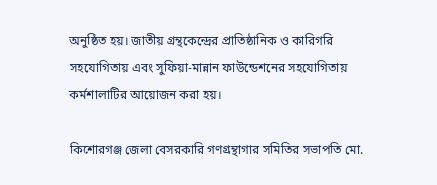অনুষ্ঠিত হয়। জাতীয় গ্রন্থকেন্দ্রের প্রাতিষ্ঠানিক ও কারিগরি সহযোগিতায় এবং সুফিয়া-মান্নান ফাউন্ডেশনের সহযোগিতায় কর্মশালাটির আয়োজন করা হয়।

কিশোরগঞ্জ জেলা বেসরকারি গণগ্রন্থাগার সমিতির সভাপতি মো.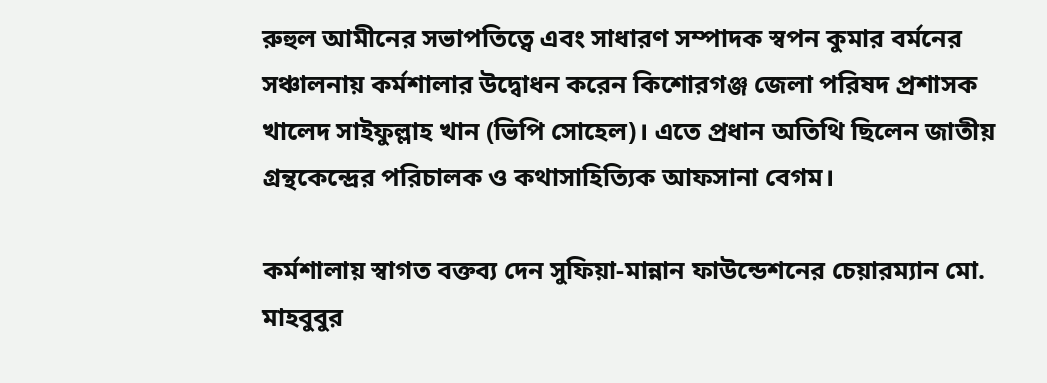রুহুল আমীনের সভাপতিত্বে এবং সাধারণ সম্পাদক স্বপন কুমার বর্মনের সঞ্চালনায় কর্মশালার উদ্বোধন করেন কিশোরগঞ্জ জেলা পরিষদ প্রশাসক খালেদ সাইফুল্লাহ খান (ভিপি সোহেল)। এতে প্রধান অতিথি ছিলেন জাতীয় গ্রন্থকেন্দ্রের পরিচালক ও কথাসাহিত্যিক আফসানা বেগম।

কর্মশালায় স্বাগত বক্তব্য দেন সুফিয়া-মান্নান ফাউন্ডেশনের চেয়ারম্যান মো. মাহবুবুর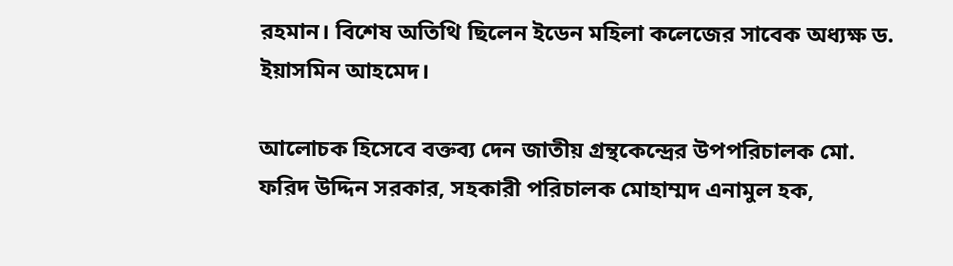রহমান। বিশেষ অতিথি ছিলেন ইডেন মহিলা কলেজের সাবেক অধ্যক্ষ ড. ইয়াসমিন আহমেদ।

আলোচক হিসেবে বক্তব্য দেন জাতীয় গ্রন্থকেন্দ্রের উপপরিচালক মো. ফরিদ উদ্দিন সরকার, সহকারী পরিচালক মোহাম্মদ এনামুল হক,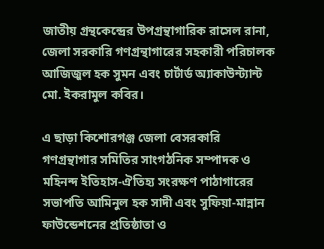জাতীয় গ্রন্থকেন্দ্রের উপগ্রন্থাগারিক রাসেল রানা, জেলা সরকারি গণগ্রন্থাগারের সহকারী পরিচালক আজিজুল হক সুমন এবং চার্টার্ড অ্যাকাউন্ট্যান্ট মো. ইকরামুল কবির।

এ ছাড়া কিশোরগঞ্জ জেলা বেসরকারি গণগ্রন্থাগার সমিতির সাংগঠনিক সম্পাদক ও মহিনন্দ ইতিহাস-ঐতিহ্য সংরক্ষণ পাঠাগারের সভাপতি আমিনুল হক সাদী এবং সুফিয়া-মান্নান ফাউন্ডেশনের প্রতিষ্ঠাতা ও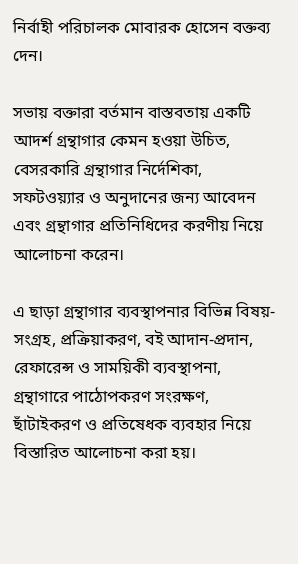নির্বাহী পরিচালক মোবারক হোসেন বক্তব্য দেন।

সভায় বক্তারা বর্তমান বাস্তবতায় একটি আদর্শ গ্রন্থাগার কেমন হওয়া উচিত, বেসরকারি গ্রন্থাগার নির্দেশিকা, সফটওয়্যার ও অনুদানের জন্য আবেদন এবং গ্রন্থাগার প্রতিনিধিদের করণীয় নিয়ে আলোচনা করেন।

এ ছাড়া গ্রন্থাগার ব্যবস্থাপনার বিভিন্ন বিষয়- সংগ্রহ, প্রক্রিয়াকরণ, বই আদান-প্রদান, রেফারেন্স ও সাময়িকী ব্যবস্থাপনা, গ্রন্থাগারে পাঠোপকরণ সংরক্ষণ, ছাঁটাইকরণ ও প্রতিষেধক ব্যবহার নিয়ে বিস্তারিত আলোচনা করা হয়।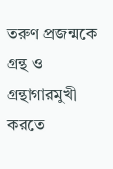তরুণ প্রজন্মকে গ্রন্থ ও গ্রন্থাগারমুখী করতে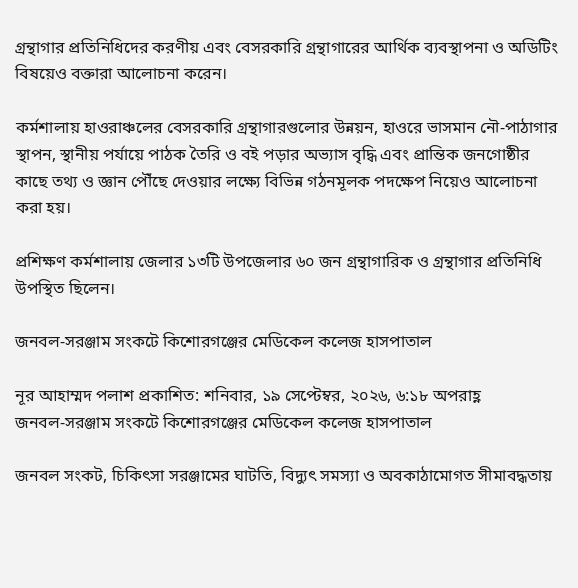গ্রন্থাগার প্রতিনিধিদের করণীয় এবং বেসরকারি গ্রন্থাগারের আর্থিক ব্যবস্থাপনা ও অডিটিং বিষয়েও বক্তারা আলোচনা করেন।

কর্মশালায় হাওরাঞ্চলের বেসরকারি গ্রন্থাগারগুলোর উন্নয়ন, হাওরে ভাসমান নৌ-পাঠাগার স্থাপন, স্থানীয় পর্যায়ে পাঠক তৈরি ও বই পড়ার অভ্যাস বৃদ্ধি এবং প্রান্তিক জনগোষ্ঠীর কাছে তথ্য ও জ্ঞান পৌঁছে দেওয়ার লক্ষ্যে বিভিন্ন গঠনমূলক পদক্ষেপ নিয়েও আলোচনা করা হয়।

প্রশিক্ষণ কর্মশালায় জেলার ১৩টি উপজেলার ৬০ জন গ্রন্থাগারিক ও গ্রন্থাগার প্রতিনিধি উপস্থিত ছিলেন।

জনবল-সরঞ্জাম সংকটে কিশোরগঞ্জের মেডিকেল কলেজ হাসপাতাল

নূর আহাম্মদ পলাশ প্রকাশিত: শনিবার, ১৯ সেপ্টেম্বর, ২০২৬, ৬:১৮ অপরাহ্ণ
জনবল-সরঞ্জাম সংকটে কিশোরগঞ্জের মেডিকেল কলেজ হাসপাতাল

জনবল সংকট, চিকিৎসা সরঞ্জামের ঘাটতি, বিদ্যুৎ সমস্যা ও অবকাঠামোগত সীমাবদ্ধতায়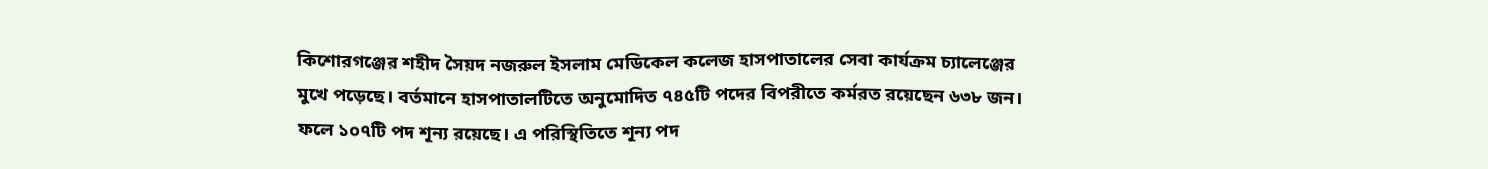কিশোরগঞ্জের শহীদ সৈয়দ নজরুল ইসলাম মেডিকেল কলেজ হাসপাতালের সেবা কার্যক্রম চ্যালেঞ্জের মুখে পড়েছে। বর্তমানে হাসপাতালটিতে অনুমোদিত ৭৪৫টি পদের বিপরীতে কর্মরত রয়েছেন ৬৩৮ জন। ফলে ১০৭টি পদ শূন্য রয়েছে। এ পরিস্থিতিতে শূন্য পদ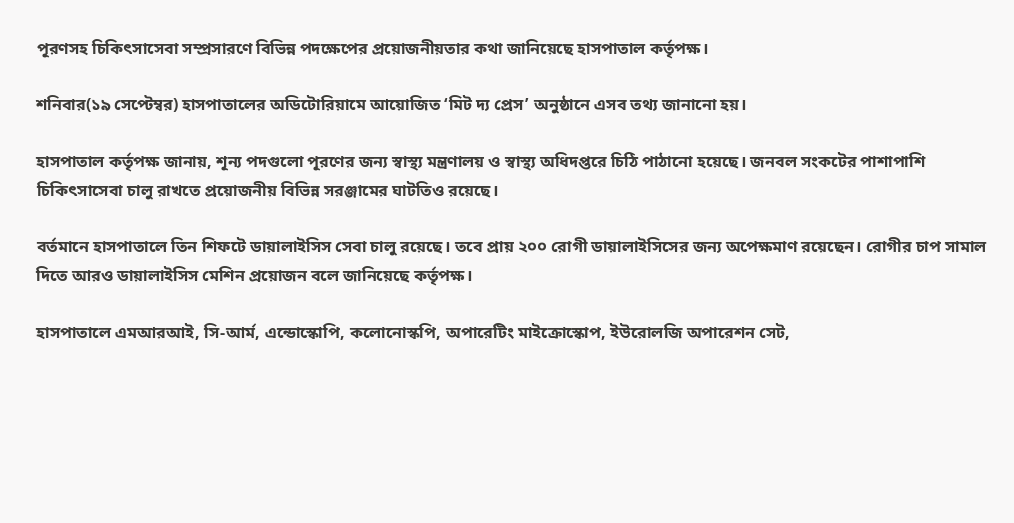পূরণসহ চিকিৎসাসেবা সম্প্রসারণে বিভিন্ন পদক্ষেপের প্রয়োজনীয়তার কথা জানিয়েছে হাসপাতাল কর্তৃপক্ষ।

শনিবার(১৯ সেপ্টেম্বর) হাসপাতালের অডিটোরিয়ামে আয়োজিত ‘মিট দ্য প্রেস’ অনুষ্ঠানে এসব তথ্য জানানো হয়।

হাসপাতাল কর্তৃপক্ষ জানায়, শূন্য পদগুলো পূরণের জন্য স্বাস্থ্য মন্ত্রণালয় ও স্বাস্থ্য অধিদপ্তরে চিঠি পাঠানো হয়েছে। জনবল সংকটের পাশাপাশি চিকিৎসাসেবা চালু রাখতে প্রয়োজনীয় বিভিন্ন সরঞ্জামের ঘাটতিও রয়েছে।

বর্তমানে হাসপাতালে তিন শিফটে ডায়ালাইসিস সেবা চালু রয়েছে। তবে প্রায় ২০০ রোগী ডায়ালাইসিসের জন্য অপেক্ষমাণ রয়েছেন। রোগীর চাপ সামাল দিতে আরও ডায়ালাইসিস মেশিন প্রয়োজন বলে জানিয়েছে কর্তৃপক্ষ।

হাসপাতালে এমআরআই, সি-আর্ম, এন্ডোস্কোপি, কলোনোস্কপি, অপারেটিং মাইক্রোস্কোপ, ইউরোলজি অপারেশন সেট,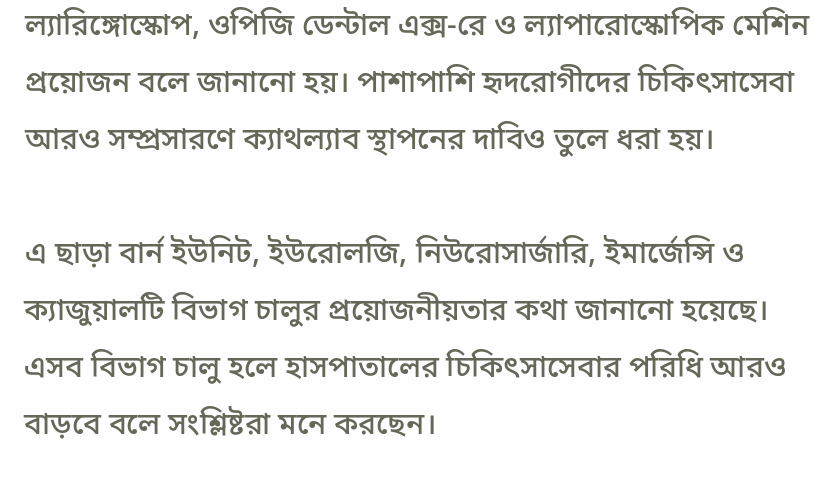ল্যারিঙ্গোস্কোপ, ওপিজি ডেন্টাল এক্স-রে ও ল্যাপারোস্কোপিক মেশিন প্রয়োজন বলে জানানো হয়। পাশাপাশি হৃদরোগীদের চিকিৎসাসেবা আরও সম্প্রসারণে ক্যাথল্যাব স্থাপনের দাবিও তুলে ধরা হয়।

এ ছাড়া বার্ন ইউনিট, ইউরোলজি, নিউরোসার্জারি, ইমার্জেন্সি ও ক্যাজুয়ালটি বিভাগ চালুর প্রয়োজনীয়তার কথা জানানো হয়েছে। এসব বিভাগ চালু হলে হাসপাতালের চিকিৎসাসেবার পরিধি আরও বাড়বে বলে সংশ্লিষ্টরা মনে করছেন।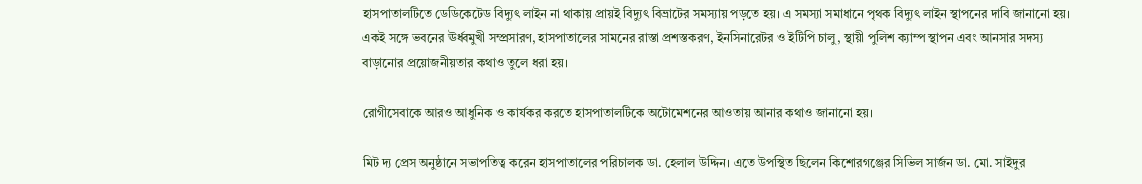হাসপাতালটিতে ডেডিকেটেড বিদ্যুৎ লাইন না থাকায় প্রায়ই বিদ্যুৎ বিভ্রাটের সমস্যায় পড়তে হয়। এ সমস্যা সমাধানে পৃথক বিদ্যুৎ লাইন স্থাপনের দাবি জানানো হয়। একই সঙ্গে ভবনের ঊর্ধ্বমুখী সম্প্রসারণ, হাসপাতালের সামনের রাস্তা প্রশস্তকরণ, ইনসিনারেটর ও ইটিপি চালু, স্থায়ী পুলিশ ক্যাম্প স্থাপন এবং আনসার সদস্য বাড়ানোর প্রয়োজনীয়তার কথাও তুলে ধরা হয়।

রোগীসেবাকে আরও আধুনিক ও কার্যকর করতে হাসপাতালটিকে অটোমেশনের আওতায় আনার কথাও জানানো হয়।

মিট দ্য প্রেস অনুষ্ঠানে সভাপতিত্ব করেন হাসপাতালের পরিচালক ডা. হেলাল উদ্দিন। এতে উপস্থিত ছিলেন কিশোরগঞ্জের সিভিল সার্জন ডা. মো. সাইদুর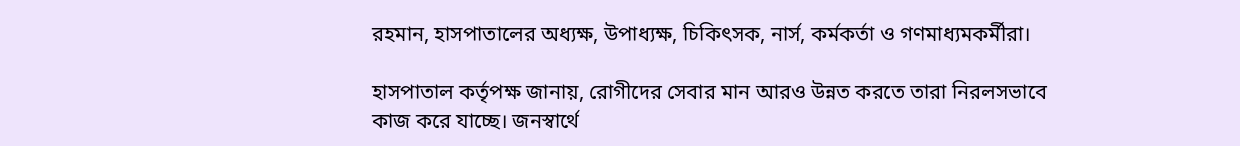রহমান, হাসপাতালের অধ্যক্ষ, উপাধ্যক্ষ, চিকিৎসক, নার্স, কর্মকর্তা ও গণমাধ্যমকর্মীরা।

হাসপাতাল কর্তৃপক্ষ জানায়, রোগীদের সেবার মান আরও উন্নত করতে তারা নিরলসভাবে কাজ করে যাচ্ছে। জনস্বার্থে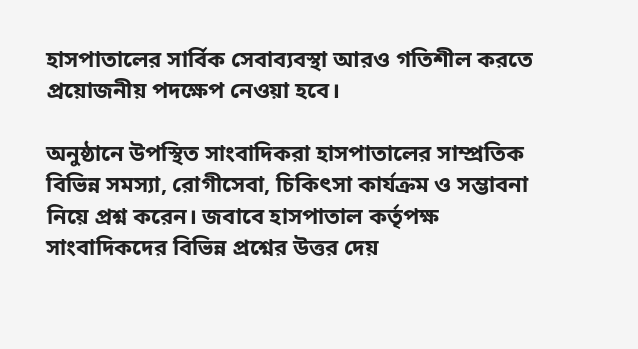হাসপাতালের সার্বিক সেবাব্যবস্থা আরও গতিশীল করতে প্রয়োজনীয় পদক্ষেপ নেওয়া হবে।

অনুষ্ঠানে উপস্থিত সাংবাদিকরা হাসপাতালের সাম্প্রতিক বিভিন্ন সমস্যা, রোগীসেবা, চিকিৎসা কার্যক্রম ও সম্ভাবনা নিয়ে প্রশ্ন করেন। জবাবে হাসপাতাল কর্তৃপক্ষ সাংবাদিকদের বিভিন্ন প্রশ্নের উত্তর দেয়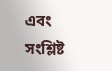এবং সংশ্লিষ্ট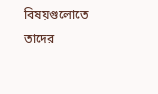বিষয়গুলোতে তাদের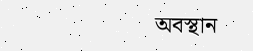অবস্থান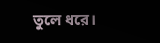তুলে ধরে।